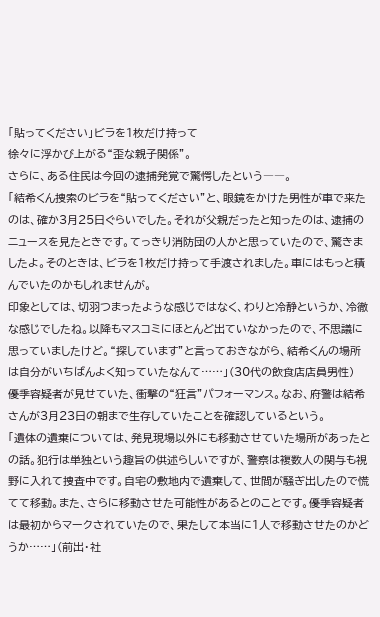「貼ってください」ビラを1枚だけ持って
徐々に浮かび上がる“歪な親子関係”。
さらに、ある住民は今回の逮捕発覚で驚愕したという――。
「結希くん捜索のビラを“貼ってください”と、眼鏡をかけた男性が車で来たのは、確か3月25日ぐらいでした。それが父親だったと知ったのは、逮捕のニュースを見たときです。てっきり消防団の人かと思っていたので、驚きましたよ。そのときは、ビラを1枚だけ持って手渡されました。車にはもっと積んでいたのかもしれませんが。
印象としては、切羽つまったような感じではなく、わりと冷静というか、冷徹な感じでしたね。以降もマスコミにほとんど出ていなかったので、不思議に思っていましたけど。“探しています”と言っておきながら、結希くんの場所は自分がいちばんよく知っていたなんて……」(30代の飲食店店員男性)
優季容疑者が見せていた、衝撃の“狂言”パフォーマンス。なお、府警は結希さんが3月23日の朝まで生存していたことを確認しているという。
「遺体の遺棄については、発見現場以外にも移動させていた場所があったとの話。犯行は単独という趣旨の供述らしいですが、警察は複数人の関与も視野に入れて捜査中です。自宅の敷地内で遺棄して、世間が騒ぎ出したので慌てて移動。また、さらに移動させた可能性があるとのことです。優季容疑者は最初からマークされていたので、果たして本当に1人で移動させたのかどうか……」(前出・社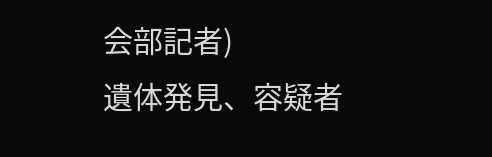会部記者)
遺体発見、容疑者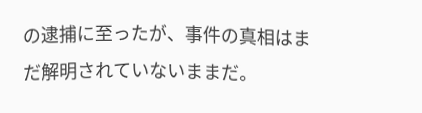の逮捕に至ったが、事件の真相はまだ解明されていないままだ。